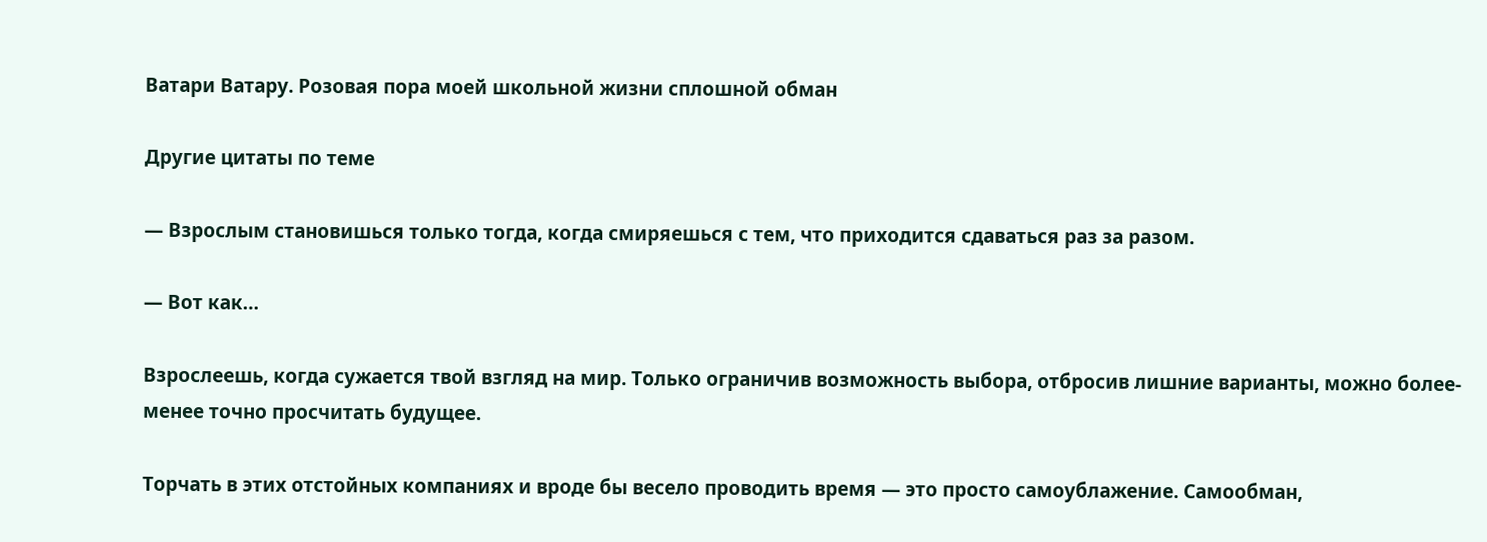Ватари Ватару. Розовая пора моей школьной жизни сплошной обман

Другие цитаты по теме

— Взрослым становишься только тогда, когда смиряешься с тем, что приходится сдаваться раз за разом.

— Вот как…

Взрослеешь, когда сужается твой взгляд на мир. Только ограничив возможность выбора, отбросив лишние варианты, можно более-менее точно просчитать будущее.

Торчать в этих отстойных компаниях и вроде бы весело проводить время — это просто самоублажение. Самообман,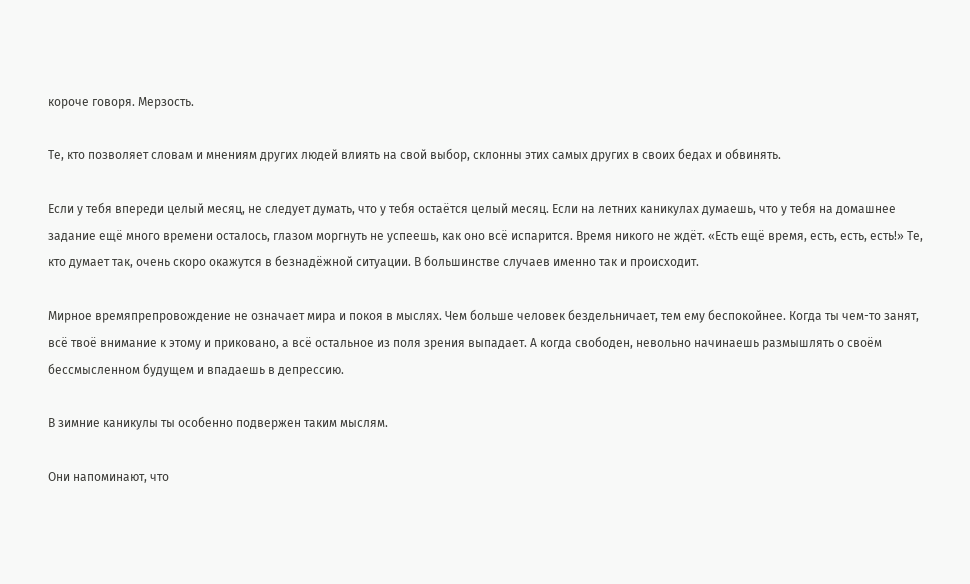короче говоря. Мерзость.

Те, кто позволяет словам и мнениям других людей влиять на свой выбор, склонны этих самых других в своих бедах и обвинять.

Если у тебя впереди целый месяц, не следует думать, что у тебя остаётся целый месяц. Если на летних каникулах думаешь, что у тебя на домашнее задание ещё много времени осталось, глазом моргнуть не успеешь, как оно всё испарится. Время никого не ждёт. «Есть ещё время, есть, есть, есть!» Те, кто думает так, очень скоро окажутся в безнадёжной ситуации. В большинстве случаев именно так и происходит.

Мирное времяпрепровождение не означает мира и покоя в мыслях. Чем больше человек бездельничает, тем ему беспокойнее. Когда ты чем-то занят, всё твоё внимание к этому и приковано, а всё остальное из поля зрения выпадает. А когда свободен, невольно начинаешь размышлять о своём бессмысленном будущем и впадаешь в депрессию.

В зимние каникулы ты особенно подвержен таким мыслям.

Они напоминают, что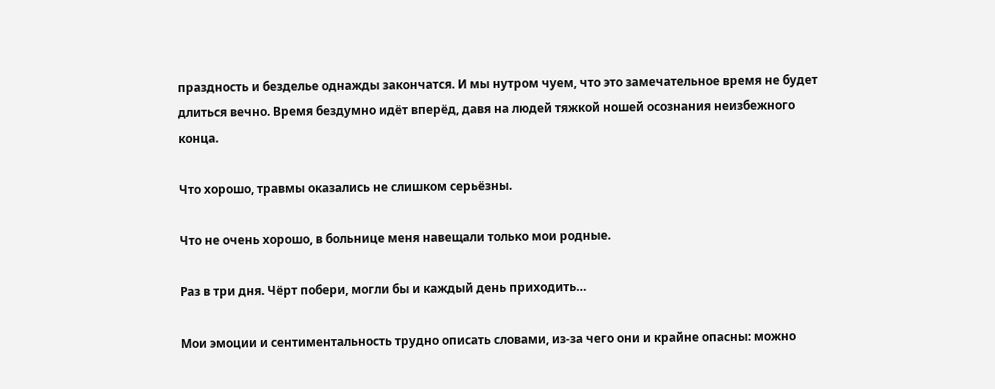праздность и безделье однажды закончатся. И мы нутром чуем, что это замечательное время не будет длиться вечно. Время бездумно идёт вперёд, давя на людей тяжкой ношей осознания неизбежного конца.

Что хорошо, травмы оказались не слишком серьёзны.

Что не очень хорошо, в больнице меня навещали только мои родные.

Раз в три дня. Чёрт побери, могли бы и каждый день приходить…

Мои эмоции и сентиментальность трудно описать словами, из-за чего они и крайне опасны: можно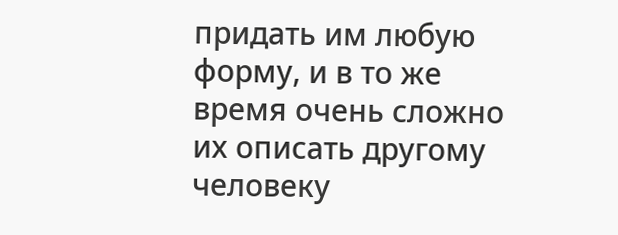придать им любую форму, и в то же время очень сложно их описать другому человеку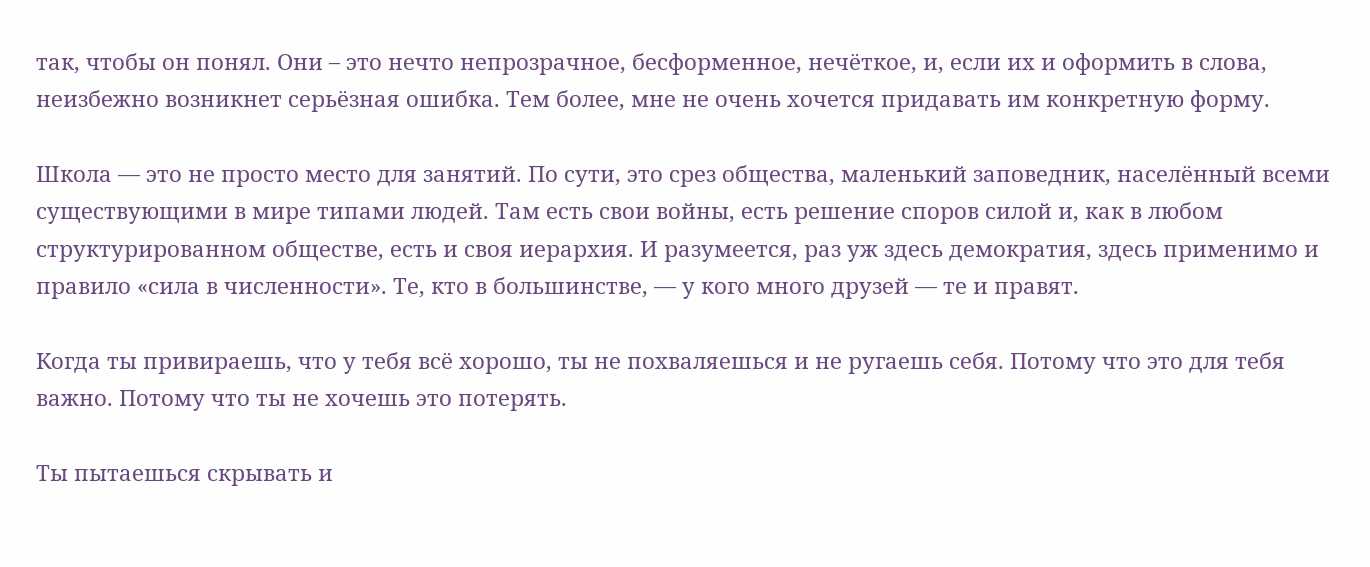так, чтобы он понял. Они – это нечто непрозрачное, бесформенное, нечёткое, и, если их и оформить в слова, неизбежно возникнет серьёзная ошибка. Тем более, мне не очень хочется придавать им конкретную форму.

Школа — это не просто место для занятий. По сути, это срез общества, маленький заповедник, населённый всеми существующими в мире типами людей. Там есть свои войны, есть решение споров силой и, как в любом структурированном обществе, есть и своя иерархия. И разумеется, раз уж здесь демократия, здесь применимо и правило «сила в численности». Те, кто в большинстве, — у кого много друзей — те и правят.

Когда ты привираешь, что у тебя всё хорошо, ты не похваляешься и не ругаешь себя. Потому что это для тебя важно. Потому что ты не хочешь это потерять.

Ты пытаешься скрывать и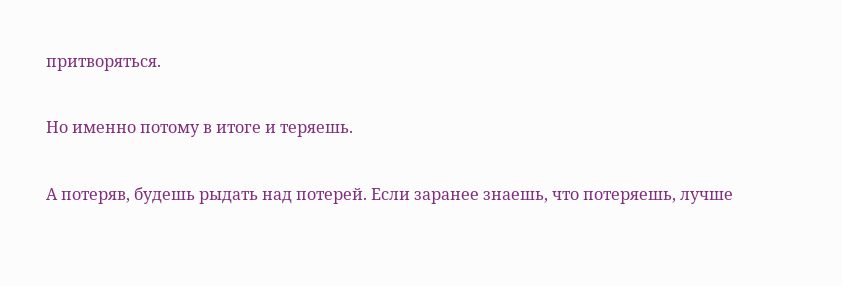притворяться.

Но именно потому в итоге и теряешь.

А потеряв, будешь рыдать над потерей. Если заранее знаешь, что потеряешь, лучше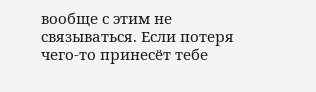вообще с этим не связываться. Если потеря чего-то принесёт тебе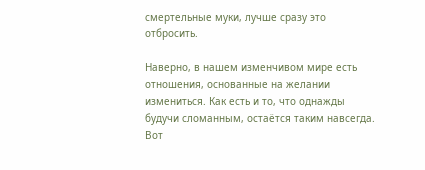смертельные муки, лучше сразу это отбросить.

Наверно, в нашем изменчивом мире есть отношения, основанные на желании измениться. Как есть и то, что однажды будучи сломанным, остаётся таким навсегда. Вот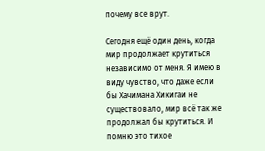почему все врут.

Сегодня ещё один день, когда мир продолжает крутиться независимо от меня. Я имею в виду чувство, что даже если бы Хачимана Хикигаи не существовало, мир всё так же продолжал бы крутиться. И помню это тихое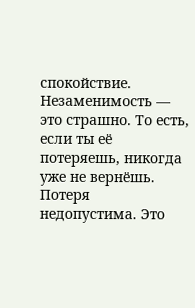спокойствие. Незаменимость — это страшно. То есть, если ты её потеряешь, никогда уже не вернёшь. Потеря недопустима. Это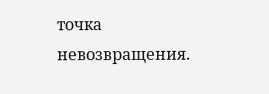точка невозвращения.